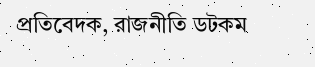প্রতিবেদক, রাজনীতি ডটকম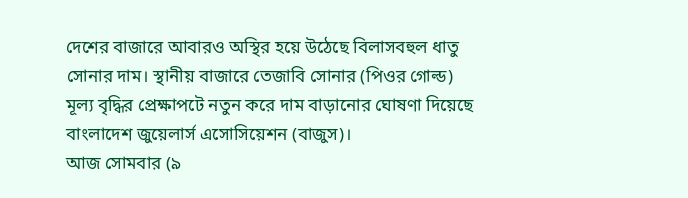দেশের বাজারে আবারও অস্থির হয়ে উঠেছে বিলাসবহুল ধাতু সোনার দাম। স্থানীয় বাজারে তেজাবি সোনার (পিওর গোল্ড) মূল্য বৃদ্ধির প্রেক্ষাপটে নতুন করে দাম বাড়ানোর ঘোষণা দিয়েছে বাংলাদেশ জুয়েলার্স এসোসিয়েশন (বাজুস)।
আজ সোমবার (৯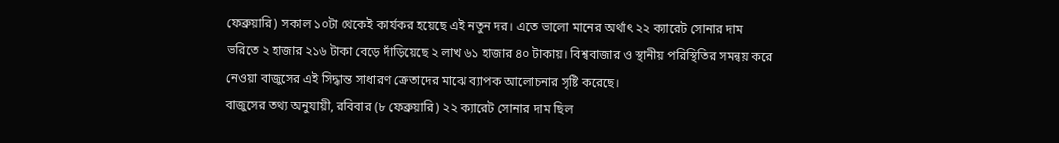ফেব্রুয়ারি) সকাল ১০টা থেকেই কার্যকর হয়েছে এই নতুন দর। এতে ভালো মানের অর্থাৎ ২২ ক্যারেট সোনার দাম ভরিতে ২ হাজার ২১৬ টাকা বেড়ে দাঁড়িয়েছে ২ লাখ ৬১ হাজার ৪০ টাকায়। বিশ্ববাজার ও স্থানীয় পরিস্থিতির সমন্বয় করে নেওয়া বাজুসের এই সিদ্ধান্ত সাধারণ ক্রেতাদের মাঝে ব্যাপক আলোচনার সৃষ্টি করেছে।
বাজুসের তথ্য অনুযায়ী, রবিবার (৮ ফেব্রুয়ারি) ২২ ক্যারেট সোনার দাম ছিল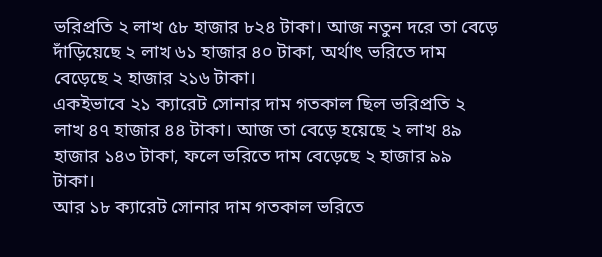ভরিপ্রতি ২ লাখ ৫৮ হাজার ৮২৪ টাকা। আজ নতুন দরে তা বেড়ে দাঁড়িয়েছে ২ লাখ ৬১ হাজার ৪০ টাকা, অর্থাৎ ভরিতে দাম বেড়েছে ২ হাজার ২১৬ টাকা।
একইভাবে ২১ ক্যারেট সোনার দাম গতকাল ছিল ভরিপ্রতি ২ লাখ ৪৭ হাজার ৪৪ টাকা। আজ তা বেড়ে হয়েছে ২ লাখ ৪৯ হাজার ১৪৩ টাকা, ফলে ভরিতে দাম বেড়েছে ২ হাজার ৯৯ টাকা।
আর ১৮ ক্যারেট সোনার দাম গতকাল ভরিতে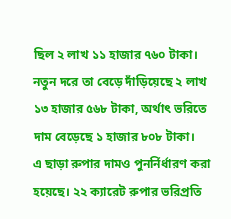ছিল ২ লাখ ১১ হাজার ৭৬০ টাকা। নতুন দরে তা বেড়ে দাঁড়িয়েছে ২ লাখ ১৩ হাজার ৫৬৮ টাকা, অর্থাৎ ভরিতে দাম বেড়েছে ১ হাজার ৮০৮ টাকা।
এ ছাড়া রুপার দামও পুনর্নির্ধারণ করা হয়েছে। ২২ ক্যারেট রুপার ভরিপ্রতি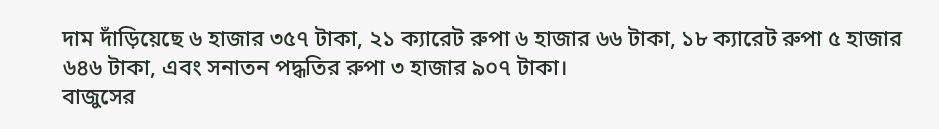দাম দাঁড়িয়েছে ৬ হাজার ৩৫৭ টাকা, ২১ ক্যারেট রুপা ৬ হাজার ৬৬ টাকা, ১৮ ক্যারেট রুপা ৫ হাজার ৬৪৬ টাকা, এবং সনাতন পদ্ধতির রুপা ৩ হাজার ৯০৭ টাকা।
বাজুসের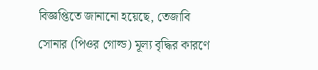বিজ্ঞপ্তিতে জানানো হয়েছে, তেজাবি সোনার (পিওর গোল্ড) মূল্য বৃদ্ধির কারণে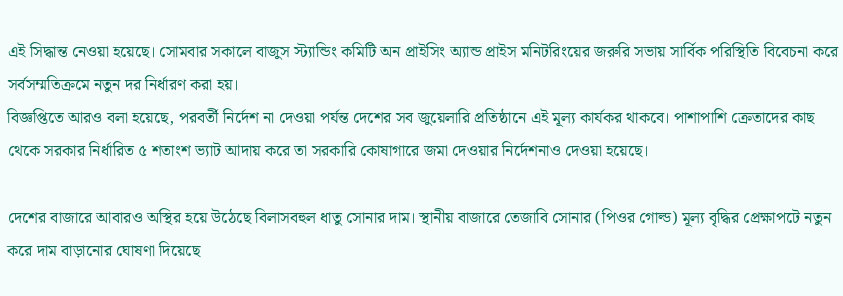এই সিদ্ধান্ত নেওয়া হয়েছে। সোমবার সকালে বাজুস স্ট্যান্ডিং কমিটি অন প্রাইসিং অ্যান্ড প্রাইস মনিটরিংয়ের জরুরি সভায় সার্বিক পরিস্থিতি বিবেচনা করে সর্বসম্মতিক্রমে নতুন দর নির্ধারণ করা হয়।
বিজ্ঞপ্তিতে আরও বলা হয়েছে, পরবর্তী নির্দেশ না দেওয়া পর্যন্ত দেশের সব জুয়েলারি প্রতিষ্ঠানে এই মূল্য কার্যকর থাকবে। পাশাপাশি ক্রেতাদের কাছ থেকে সরকার নির্ধারিত ৫ শতাংশ ভ্যাট আদায় করে তা সরকারি কোষাগারে জমা দেওয়ার নির্দেশনাও দেওয়া হয়েছে।

দেশের বাজারে আবারও অস্থির হয়ে উঠেছে বিলাসবহুল ধাতু সোনার দাম। স্থানীয় বাজারে তেজাবি সোনার (পিওর গোল্ড) মূল্য বৃদ্ধির প্রেক্ষাপটে নতুন করে দাম বাড়ানোর ঘোষণা দিয়েছে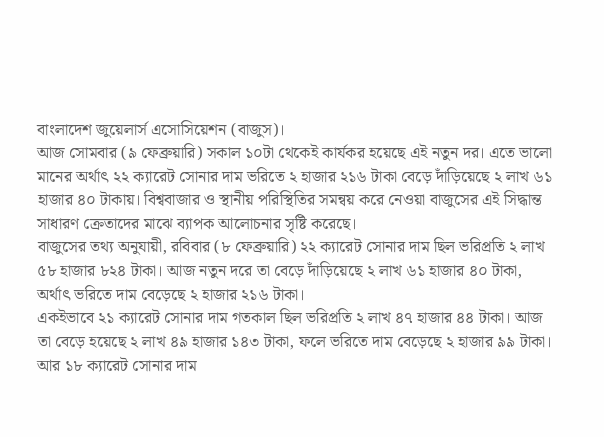বাংলাদেশ জুয়েলার্স এসোসিয়েশন (বাজুস)।
আজ সোমবার (৯ ফেব্রুয়ারি) সকাল ১০টা থেকেই কার্যকর হয়েছে এই নতুন দর। এতে ভালো মানের অর্থাৎ ২২ ক্যারেট সোনার দাম ভরিতে ২ হাজার ২১৬ টাকা বেড়ে দাঁড়িয়েছে ২ লাখ ৬১ হাজার ৪০ টাকায়। বিশ্ববাজার ও স্থানীয় পরিস্থিতির সমন্বয় করে নেওয়া বাজুসের এই সিদ্ধান্ত সাধারণ ক্রেতাদের মাঝে ব্যাপক আলোচনার সৃষ্টি করেছে।
বাজুসের তথ্য অনুযায়ী, রবিবার (৮ ফেব্রুয়ারি) ২২ ক্যারেট সোনার দাম ছিল ভরিপ্রতি ২ লাখ ৫৮ হাজার ৮২৪ টাকা। আজ নতুন দরে তা বেড়ে দাঁড়িয়েছে ২ লাখ ৬১ হাজার ৪০ টাকা, অর্থাৎ ভরিতে দাম বেড়েছে ২ হাজার ২১৬ টাকা।
একইভাবে ২১ ক্যারেট সোনার দাম গতকাল ছিল ভরিপ্রতি ২ লাখ ৪৭ হাজার ৪৪ টাকা। আজ তা বেড়ে হয়েছে ২ লাখ ৪৯ হাজার ১৪৩ টাকা, ফলে ভরিতে দাম বেড়েছে ২ হাজার ৯৯ টাকা।
আর ১৮ ক্যারেট সোনার দাম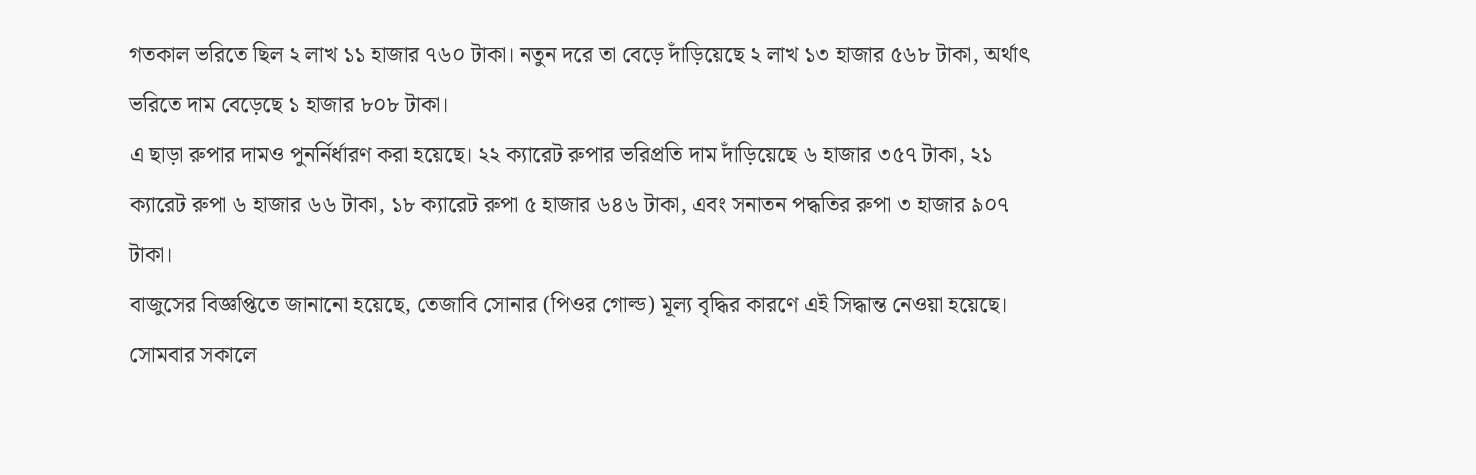গতকাল ভরিতে ছিল ২ লাখ ১১ হাজার ৭৬০ টাকা। নতুন দরে তা বেড়ে দাঁড়িয়েছে ২ লাখ ১৩ হাজার ৫৬৮ টাকা, অর্থাৎ ভরিতে দাম বেড়েছে ১ হাজার ৮০৮ টাকা।
এ ছাড়া রুপার দামও পুনর্নির্ধারণ করা হয়েছে। ২২ ক্যারেট রুপার ভরিপ্রতি দাম দাঁড়িয়েছে ৬ হাজার ৩৫৭ টাকা, ২১ ক্যারেট রুপা ৬ হাজার ৬৬ টাকা, ১৮ ক্যারেট রুপা ৫ হাজার ৬৪৬ টাকা, এবং সনাতন পদ্ধতির রুপা ৩ হাজার ৯০৭ টাকা।
বাজুসের বিজ্ঞপ্তিতে জানানো হয়েছে, তেজাবি সোনার (পিওর গোল্ড) মূল্য বৃদ্ধির কারণে এই সিদ্ধান্ত নেওয়া হয়েছে। সোমবার সকালে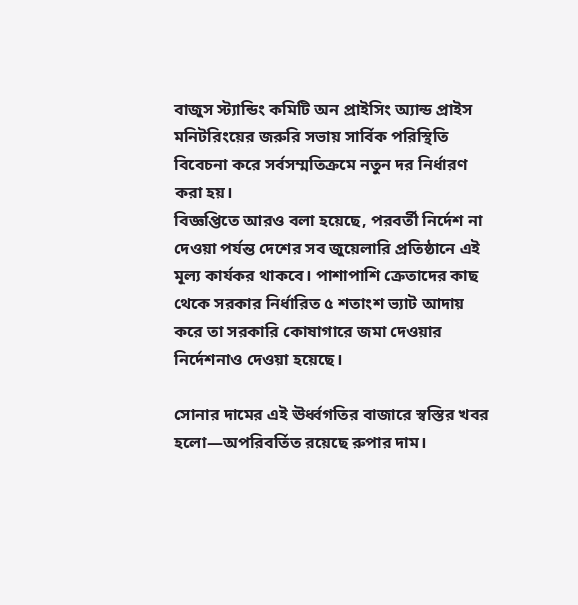বাজুস স্ট্যান্ডিং কমিটি অন প্রাইসিং অ্যান্ড প্রাইস মনিটরিংয়ের জরুরি সভায় সার্বিক পরিস্থিতি বিবেচনা করে সর্বসম্মতিক্রমে নতুন দর নির্ধারণ করা হয়।
বিজ্ঞপ্তিতে আরও বলা হয়েছে, পরবর্তী নির্দেশ না দেওয়া পর্যন্ত দেশের সব জুয়েলারি প্রতিষ্ঠানে এই মূল্য কার্যকর থাকবে। পাশাপাশি ক্রেতাদের কাছ থেকে সরকার নির্ধারিত ৫ শতাংশ ভ্যাট আদায় করে তা সরকারি কোষাগারে জমা দেওয়ার নির্দেশনাও দেওয়া হয়েছে।

সোনার দামের এই ঊর্ধ্বগতির বাজারে স্বস্তির খবর হলো—অপরিবর্তিত রয়েছে রুপার দাম।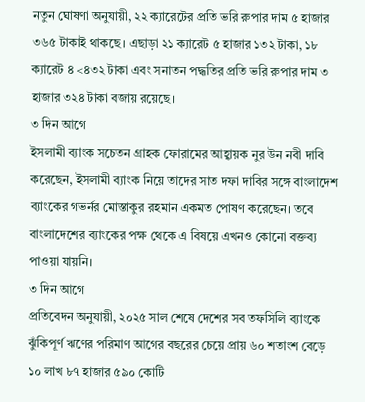নতুন ঘোষণা অনুযায়ী, ২২ ক্যারেটের প্রতি ভরি রুপার দাম ৫ হাজার ৩৬৫ টাকাই থাকছে। এছাড়া ২১ ক্যারেট ৫ হাজার ১৩২ টাকা, ১৮ ক্যারেট ৪ <৪৩২ টাকা এবং সনাতন পদ্ধতির প্রতি ভরি রুপার দাম ৩ হাজার ৩২৪ টাকা বজায় রয়েছে।
৩ দিন আগে
ইসলামী ব্যাংক সচেতন গ্রাহক ফোরামের আহ্বায়ক নুর উন নবী দাবি করেছেন, ইসলামী ব্যাংক নিয়ে তাদের সাত দফা দাবির সঙ্গে বাংলাদেশ ব্যাংকের গভর্নর মোস্তাকুর রহমান একমত পোষণ করেছেন। তবে বাংলাদেশের ব্যাংকের পক্ষ থেকে এ বিষয়ে এখনও কোনো বক্তব্য পাওয়া যায়নি।
৩ দিন আগে
প্রতিবেদন অনুযায়ী, ২০২৫ সাল শেষে দেশের সব তফসিলি ব্যাংকে ঝুঁকিপূর্ণ ঋণের পরিমাণ আগের বছরের চেয়ে প্রায় ৬০ শতাংশ বেড়ে ১০ লাখ ৮৭ হাজার ৫৯০ কোটি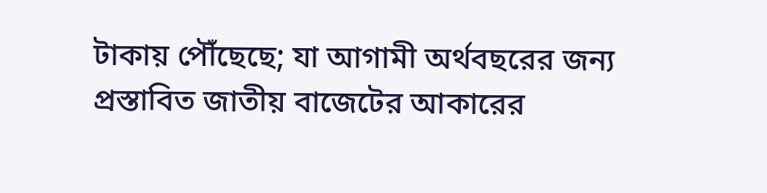টাকায় পৌঁছেছে; যা আগামী অর্থবছরের জন্য প্রস্তাবিত জাতীয় বাজেটের আকারের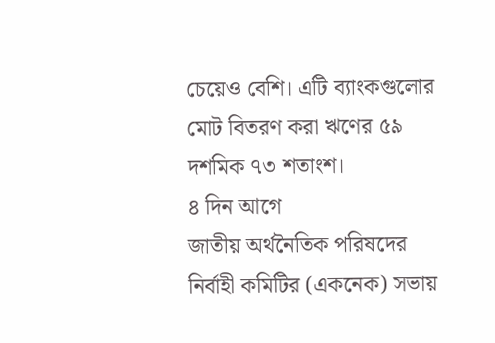চেয়েও বেশি। এটি ব্যাংকগুলোর মোট বিতরণ করা ঋণের ৫৯ দশমিক ৭৩ শতাংশ।
৪ দিন আগে
জাতীয় অর্থনৈতিক পরিষদের নির্বাহী কমিটির (একনেক) সভায়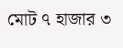মোট ৭ হাজার ৩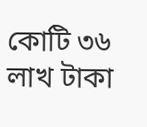কোটি ৩৬ লাখ টাকা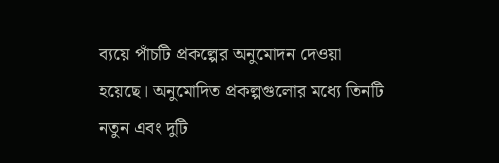ব্যয়ে পাঁচটি প্রকল্পের অনুমোদন দেওয়া হয়েছে। অনুমোদিত প্রকল্পগুলোর মধ্যে তিনটি নতুন এবং দুটি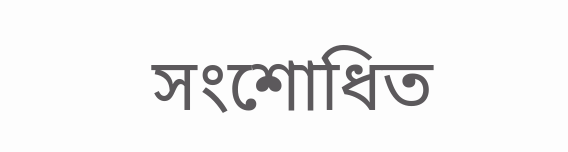সংশোধিত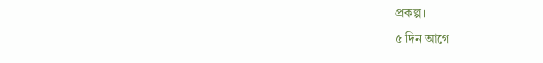প্রকল্প।
৫ দিন আগে